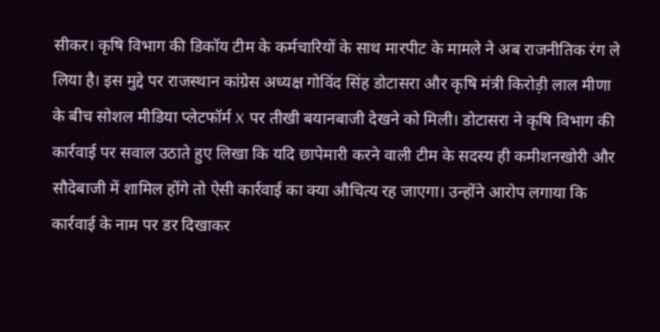सीकर। कृषि विभाग की डिकॉय टीम के कर्मचारियों के साथ मारपीट के मामले ने अब राजनीतिक रंग ले लिया है। इस मुद्दे पर राजस्थान कांग्रेस अध्यक्ष गोविंद सिंह डोटासरा और कृषि मंत्री किरोड़ी लाल मीणा के बीच सोशल मीडिया प्लेटफॉर्म X पर तीखी बयानबाजी देखने को मिली। डोटासरा ने कृषि विभाग की कार्रवाई पर सवाल उठाते हुए लिखा कि यदि छापेमारी करने वाली टीम के सदस्य ही कमीशनखोरी और सौदेबाजी में शामिल होंगे तो ऐसी कार्रवाई का क्या औचित्य रह जाएगा। उन्होंने आरोप लगाया कि कार्रवाई के नाम पर डर दिखाकर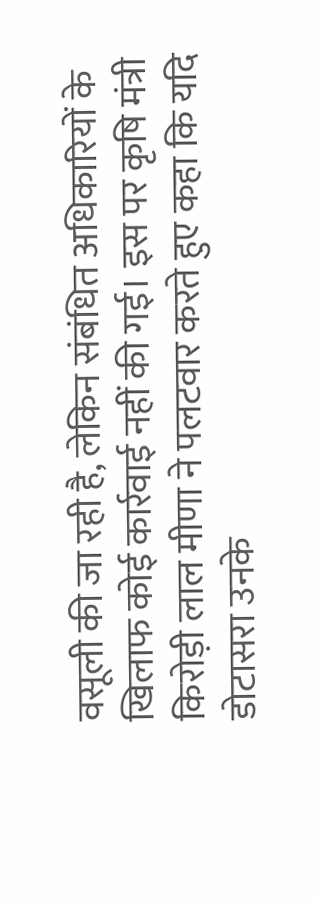वसूली की जा रही है, लेकिन संबंधित अधिकारियों के खिलाफ कोई कार्रवाई नहीं की गई। इस पर कृषि मंत्री किरोड़ी लाल मीणा ने पलटवार करते हुए कहा कि यदि डोटासरा उनके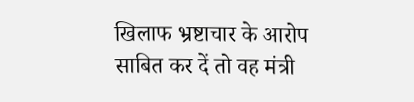खिलाफ भ्रष्टाचार के आरोप साबित कर दें तो वह मंत्री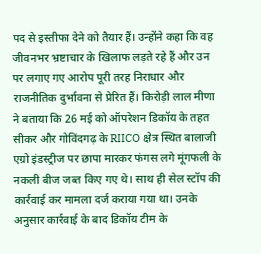पद से इस्तीफा देने को तैयार हैं। उन्होंने कहा कि वह जीवनभर भ्रष्टाचार के खिलाफ लड़ते रहे हैं और उन पर लगाए गए आरोप पूरी तरह निराधार और राजनीतिक दुर्भावना से प्रेरित हैं। किरोड़ी लाल मीणा ने बताया कि 26 मई को ऑपरेशन डिकॉय के तहत सीकर और गोविंदगढ़ के RIICO क्षेत्र स्थित बालाजी एग्रो इंडस्ट्रीज पर छापा मारकर फंगस लगे मूंगफली के नकली बीज जब्त किए गए थे। साथ ही सेल स्टॉप की कार्रवाई कर मामला दर्ज कराया गया था। उनके अनुसार कार्रवाई के बाद डिकॉय टीम के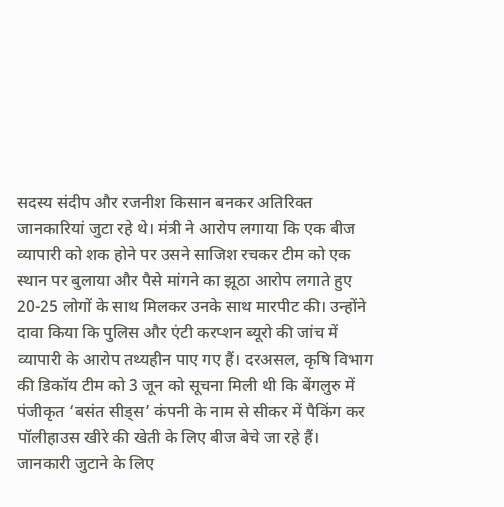सदस्य संदीप और रजनीश किसान बनकर अतिरिक्त जानकारियां जुटा रहे थे। मंत्री ने आरोप लगाया कि एक बीज व्यापारी को शक होने पर उसने साजिश रचकर टीम को एक स्थान पर बुलाया और पैसे मांगने का झूठा आरोप लगाते हुए 20-25 लोगों के साथ मिलकर उनके साथ मारपीट की। उन्होंने दावा किया कि पुलिस और एंटी करप्शन ब्यूरो की जांच में व्यापारी के आरोप तथ्यहीन पाए गए हैं। दरअसल, कृषि विभाग की डिकॉय टीम को 3 जून को सूचना मिली थी कि बेंगलुरु में पंजीकृत ‘बसंत सीड्स’ कंपनी के नाम से सीकर में पैकिंग कर पॉलीहाउस खीरे की खेती के लिए बीज बेचे जा रहे हैं। जानकारी जुटाने के लिए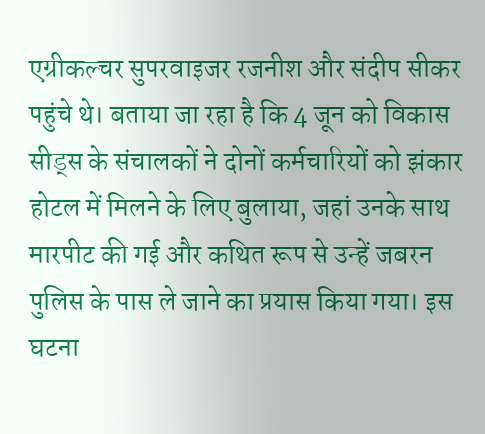एग्रीकल्चर सुपरवाइजर रजनीश और संदीप सीकर पहुंचे थे। बताया जा रहा है कि 4 जून को विकास सीड्स के संचालकों ने दोनों कर्मचारियों को झंकार होटल में मिलने के लिए बुलाया, जहां उनके साथ मारपीट की गई और कथित रूप से उन्हें जबरन पुलिस के पास ले जाने का प्रयास किया गया। इस घटना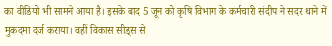का वीडियो भी सामने आया है। इसके बाद 5 जून को कृषि विभाग के कर्मचारी संदीप ने सदर थाने में मुकदमा दर्ज कराया। वहीं विकास सीड्स से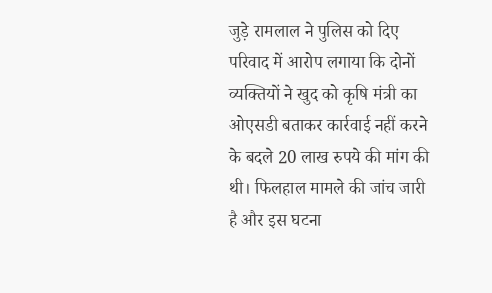जुड़े रामलाल ने पुलिस को दिए परिवाद में आरोप लगाया कि दोनों व्यक्तियों ने खुद को कृषि मंत्री का ओएसडी बताकर कार्रवाई नहीं करने के बदले 20 लाख रुपये की मांग की थी। फिलहाल मामले की जांच जारी है और इस घटना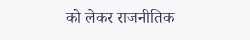को लेकर राजनीतिक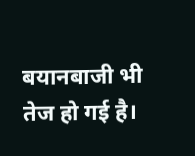बयानबाजी भी तेज हो गई है।